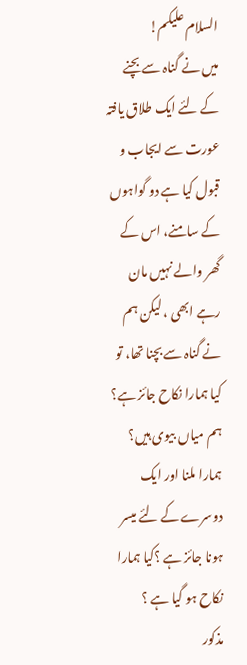السلام علیکم!
میں نے گناہ سے بچنے کے لئے ایک طلاق یافتہ عورت سے ایجاب و قبول کیا ہے دو گواہوں کے سامنے، اس کے گھر والے نہیں مان رہے ابھی ، لیکن ہم نے گناہ سے بچنا تھا، تو کیا ہمارا نکاح جائز ہے؟ ہم میاں بیوی ہیں؟ ہمارا ملنا اور ایک دوسرے کے لئے میسر ہونا جائز ہے ؟کیا ہمارا نکاح ہو گیا ہے ؟
مذکور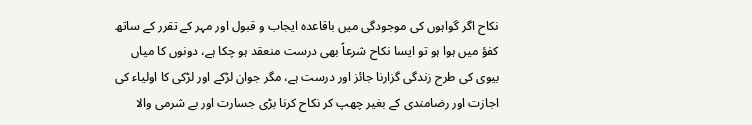نکاح اگر گواہوں کی موجودگی میں باقاعدہ ایجاب و قبول اور مہر کے تقرر کے ساتھ کفؤ میں ہوا ہو تو ایسا نکاح شرعاً بھی درست منعقد ہو چکا ہے، دونوں کا میاں بیوی کی طرح زندگی گزارنا جائز اور درست ہے، مگر جوان لڑکے اور لڑکی کا اولیاء کی اجازت اور رضامندی کے بغیر چھپ کر نکاح کرنا بڑی جسارت اور بے شرمی والا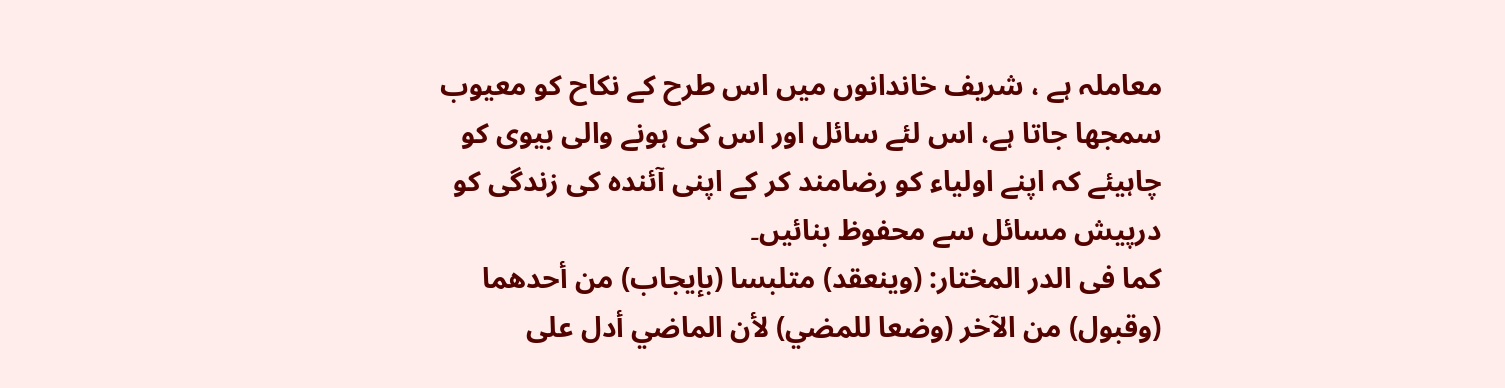معاملہ ہے ، شریف خاندانوں میں اس طرح کے نکاح کو معیوب سمجھا جاتا ہے، اس لئے سائل اور اس کی ہونے والی بیوی کو چاہیئے کہ اپنے اولیاء کو رضامند کر کے اپنی آئندہ کی زندگی کو درپیش مسائل سے محفوظ بنائیں۔
کما فی الدر المختار: (وينعقد) متلبسا (بإيجاب) من أحدهما (وقبول) من الآخر (وضعا للمضي) لأن الماضي أدل على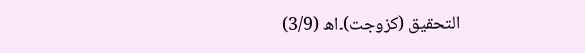التحقيق (كزوجت)۔اھ (3/9)